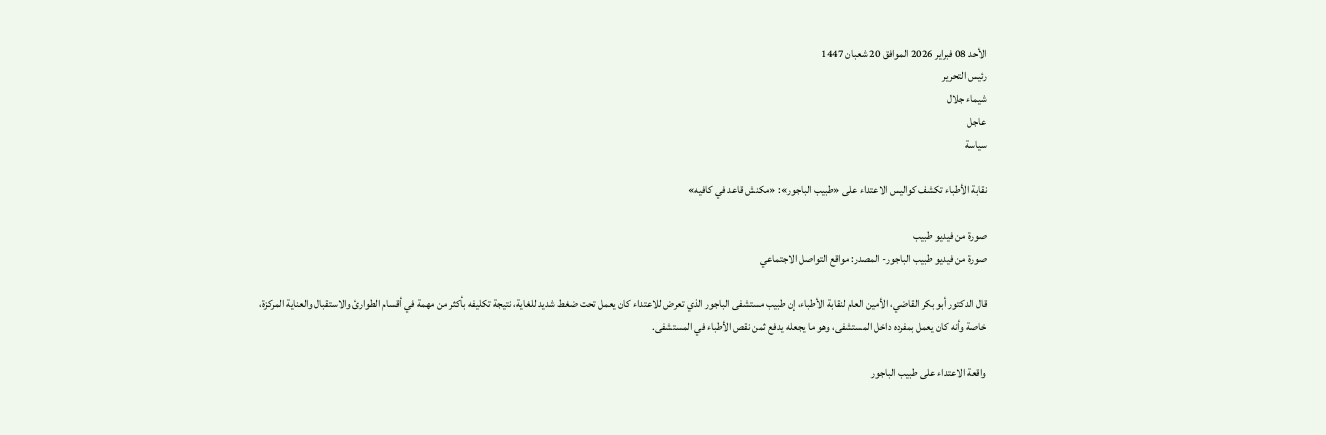الأحد 08 فبراير 2026 الموافق 20 شعبان 1447
رئيس التحرير
شيماء جلال
عاجل
سياسة

نقابة الأطباء تكشف كواليس الاعتداء على «طبيب الباجور»: «مكنش قاعد في كافيه»

صورة من فيديو طبيب
صورة من فيديو طبيب الباجور- المصدر: مواقع التواصل الاجتماعي

قال الدكتور أبو بكر القاضي، الأمين العام لنقابة الأطباء، إن طبيب مستشفى الباجور الذي تعرض للاعتداء كان يعمل تحت ضغط شديد للغاية، نتيجة تكليفه بأكثر من مهمة في أقسام الطوارئ والاستقبال والعناية المركزة، خاصة وأنه كان يعمل بمفرده داخل المستشفى، وهو ما يجعله يدفع ثمن نقص الأطباء في المستشفى.

واقعة الاعتداء على طبيب الباجور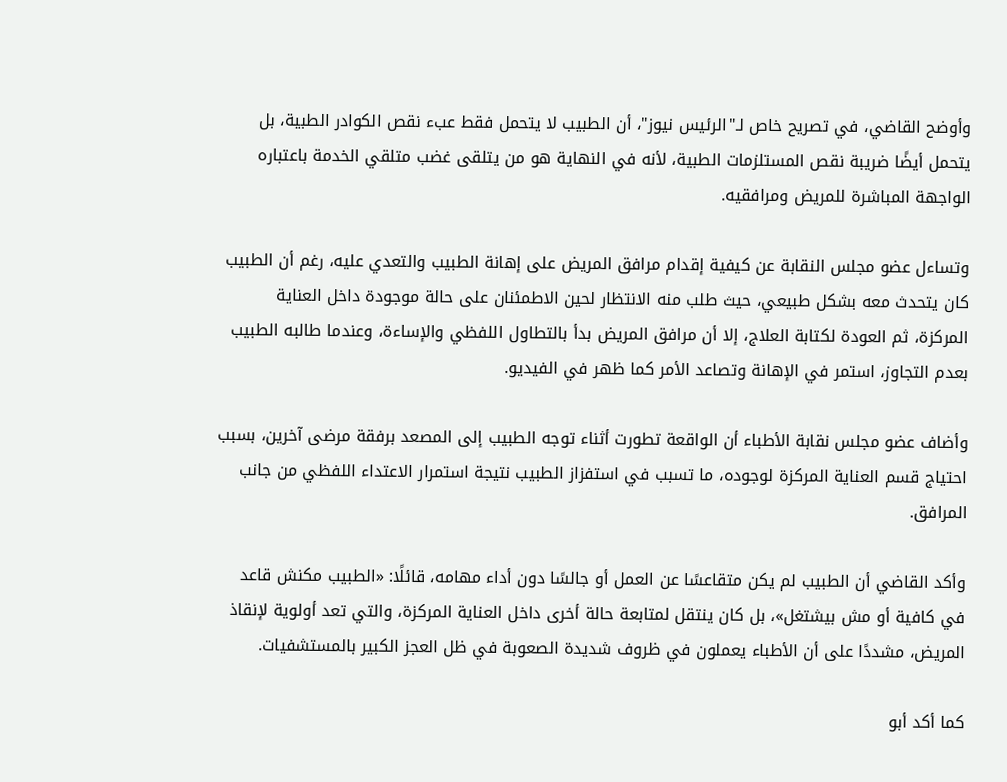وأوضح القاضي، في تصريح خاص لـ"الرئيس نيوز"، أن الطبيب لا يتحمل فقط عبء نقص الكوادر الطبية، بل يتحمل أيضًا ضريبة نقص المستلزمات الطبية، لأنه في النهاية هو من يتلقى غضب متلقي الخدمة باعتباره الواجهة المباشرة للمريض ومرافقيه.

وتساءل عضو مجلس النقابة عن كيفية إقدام مرافق المريض على إهانة الطبيب والتعدي عليه، رغم أن الطبيب كان يتحدث معه بشكل طبيعي، حيث طلب منه الانتظار لحين الاطمئنان على حالة موجودة داخل العناية المركزة، ثم العودة لكتابة العلاج، إلا أن مرافق المريض بدأ بالتطاول اللفظي والإساءة، وعندما طالبه الطبيب بعدم التجاوز، استمر في الإهانة وتصاعد الأمر كما ظهر في الفيديو.

وأضاف عضو مجلس نقابة الأطباء أن الواقعة تطورت أثناء توجه الطبيب إلى المصعد برفقة مرضى آخرين، بسبب احتياج قسم العناية المركزة لوجوده، ما تسبب في استفزاز الطبيب نتيجة استمرار الاعتداء اللفظي من جانب المرافق.

وأكد القاضي أن الطبيب لم يكن متقاعسًا عن العمل أو جالسًا دون أداء مهامه، قائلًا: «الطبيب مكنش قاعد في كافية أو مش بيشتغل»، بل كان ينتقل لمتابعة حالة أخرى داخل العناية المركزة، والتي تعد أولوية لإنقاذ المريض، مشددًا على أن الأطباء يعملون في ظروف شديدة الصعوبة في ظل العجز الكبير بالمستشفيات.

كما أكد أبو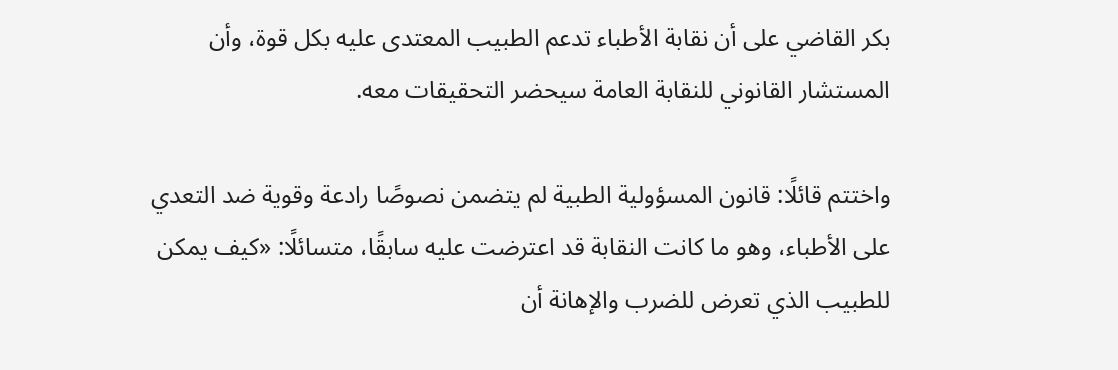بكر القاضي على أن نقابة الأطباء تدعم الطبيب المعتدى عليه بكل قوة، وأن المستشار القانوني للنقابة العامة سيحضر التحقيقات معه.

واختتم قائلًا: قانون المسؤولية الطبية لم يتضمن نصوصًا رادعة وقوية ضد التعدي على الأطباء، وهو ما كانت النقابة قد اعترضت عليه سابقًا، متسائلًا: «كيف يمكن للطبيب الذي تعرض للضرب والإهانة أن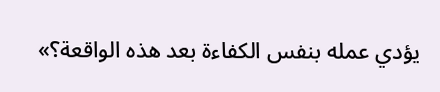يؤدي عمله بنفس الكفاءة بعد هذه الواقعة؟»